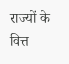राज्यों के वित्त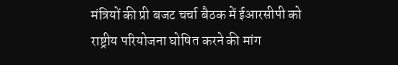मंत्रियों की प्री बजट चर्चा बैठक में ईआरसीपी को राष्ट्रीय परियोजना घोषित करने की मांग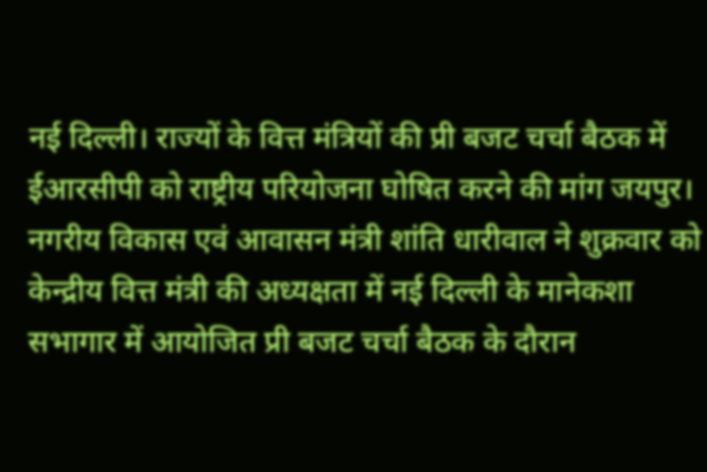नई दिल्ली। राज्यों के वित्त मंत्रियों की प्री बजट चर्चा बैठक में ईआरसीपी को राष्ट्रीय परियोजना घोषित करने की मांग जयपुर। नगरीय विकास एवं आवासन मंत्री शांति धारीवाल ने शुक्रवार को केन्द्रीय वित्त मंत्री की अध्यक्षता में नई दिल्ली के मानेकशा सभागार में आयोजित प्री बजट चर्चा बैठक के दौरान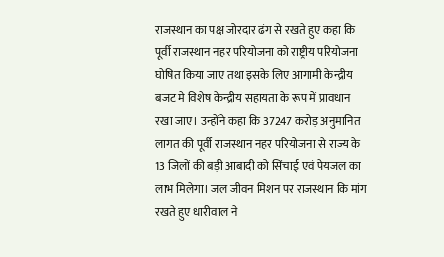राजस्थान का पक्ष जोरदार ढंग से रखते हुए कहा कि पूर्वी राजस्थान नहर परियोजना को राष्ट्रीय परियोजना घोषित किया जाए तथा इसके लिए आगामी केन्द्रीय बजट मे विशेष केन्द्रीय सहायता के रूप में प्रावधान रखा जाए। उन्होंने कहा कि 37247 करोड़ अनुमानित लागत की पूर्वी राजस्थान नहर परियोजना से राज्य के 13 जिलों की बड़ी आबादी को सिंचाई एवं पेयजल का लाभ मिलेगा। जल जीवन मिशन पर राजस्थान कि मांग रखते हुए धारीवाल ने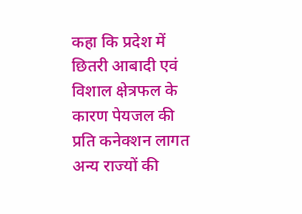कहा कि प्रदेश में छितरी आबादी एवं विशाल क्षेत्रफल के कारण पेयजल की प्रति कनेक्शन लागत अन्य राज्यों की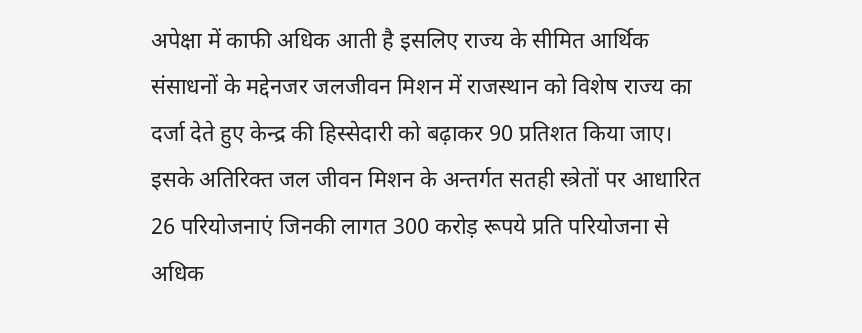अपेक्षा में काफी अधिक आती है इसलिए राज्य के सीमित आर्थिक संसाधनों के मद्देनजर जलजीवन मिशन में राजस्थान को विशेष राज्य का दर्जा देते हुए केन्द्र की हिस्सेदारी को बढ़ाकर 90 प्रतिशत किया जाए। इसके अतिरिक्त जल जीवन मिशन के अन्तर्गत सतही स्त्रेतों पर आधारित 26 परियोजनाएं जिनकी लागत 300 करोड़ रूपये प्रति परियोजना से अधिक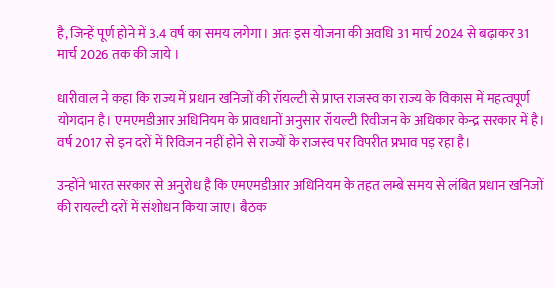है, जिन्हें पूर्ण होने में 3.4 वर्ष का समय लगेगा। अतः इस योजना की अवधि 31 मार्च 2024 से बढ़ाकर 31 मार्च 2026 तक की जाये ।

धारीवाल ने कहा कि राज्य में प्रधान खनिजों की रॉयल्टी से प्राप्त राजस्व का राज्य के विकास में महत्वपूर्ण योगदान है। एमएमडीआर अधिनियम के प्रावधानों अनुसार रॉयल्टी रिवीजन के अधिकार केन्द्र सरकार में है। वर्ष 2017 से इन दरों में रिविजन नहीं होने से राज्यों के राजस्व पर विपरीत प्रभाव पड़ रहा है।

उन्होंने भारत सरकार से अनुरोध है कि एमएमडीआर अधिनियम के तहत लम्बे समय से लंबित प्रधान खनिजों की रायल्टी दरों में संशोधन किया जाए। बैठक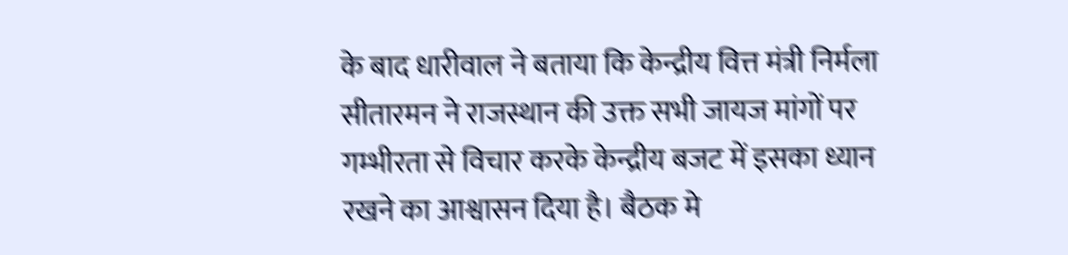के बाद धारीवाल ने बताया कि केन्द्रीय वित्त मंत्री निर्मला सीतारमन ने राजस्थान की उक्त सभी जायज मांगों पर गम्भीरता से विचार करके केन्द्रीय बजट में इसका ध्यान रखने का आश्वासन दिया है। बैठक मे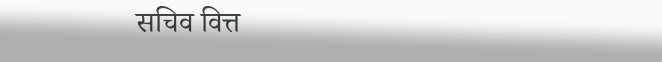सचिव वित्त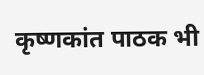कृष्णकांत पाठक भी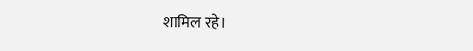शामिल रहे।